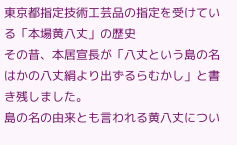東京都指定技術工芸品の指定を受けている「本場黄八丈」の歴史
その昔、本居宣長が「八丈という島の名はかの八丈絹より出ずるらむかし」と書き残しました。
島の名の由来とも言われる黄八丈につい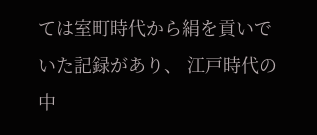ては室町時代から絹を貢いでいた記録があり、 江戸時代の中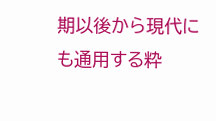期以後から現代にも通用する粋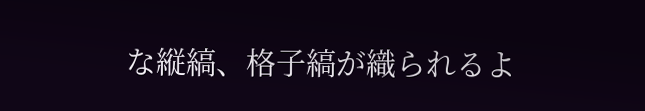な縦縞、格子縞が織られるよ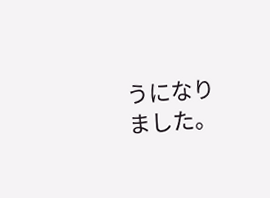うになりました。